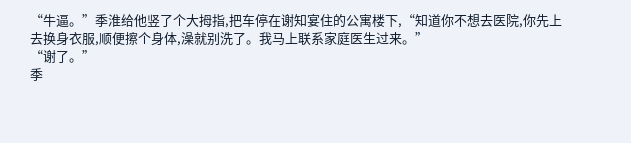“牛逼。”季淮给他竖了个大拇指,把车停在谢知宴住的公寓楼下,“知道你不想去医院,你先上去换身衣服,顺便擦个身体,澡就别洗了。我马上联系家庭医生过来。”
“谢了。”
季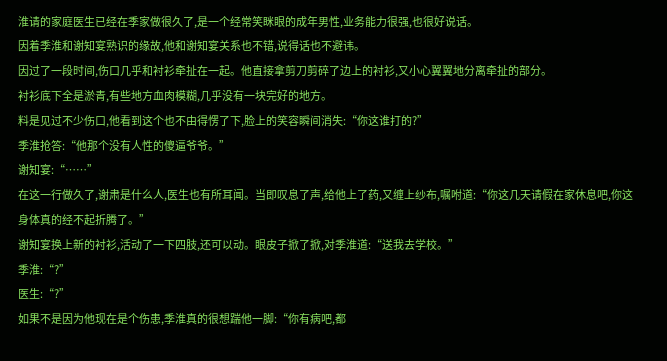淮请的家庭医生已经在季家做很久了,是一个经常笑眯眼的成年男性,业务能力很强,也很好说话。
因着季淮和谢知宴熟识的缘故,他和谢知宴关系也不错,说得话也不避讳。
因过了一段时间,伤口几乎和衬衫牵扯在一起。他直接拿剪刀剪碎了边上的衬衫,又小心翼翼地分离牵扯的部分。
衬衫底下全是淤青,有些地方血肉模糊,几乎没有一块完好的地方。
料是见过不少伤口,他看到这个也不由得愣了下,脸上的笑容瞬间消失:“你这谁打的?”
季淮抢答:“他那个没有人性的傻逼爷爷。”
谢知宴:“……”
在这一行做久了,谢肃是什么人,医生也有所耳闻。当即叹息了声,给他上了药,又缠上纱布,嘱咐道:“你这几天请假在家休息吧,你这身体真的经不起折腾了。”
谢知宴换上新的衬衫,活动了一下四肢,还可以动。眼皮子掀了掀,对季淮道:“送我去学校。”
季淮:“?”
医生:“?”
如果不是因为他现在是个伤患,季淮真的很想踹他一脚:“你有病吧,都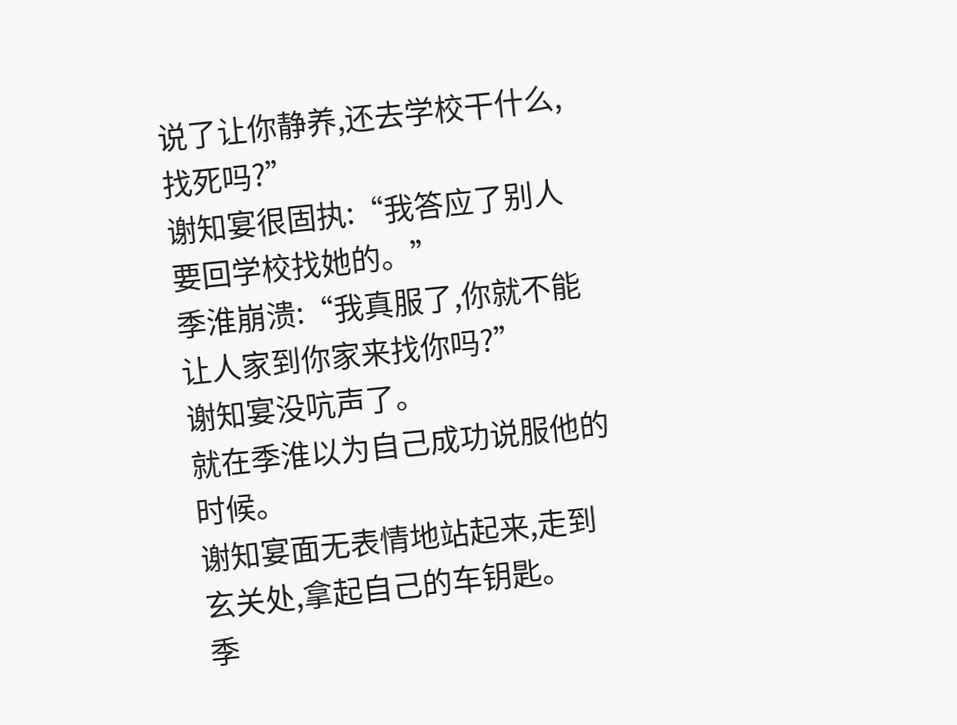说了让你静养,还去学校干什么,找死吗?”
谢知宴很固执:“我答应了别人要回学校找她的。”
季淮崩溃:“我真服了,你就不能让人家到你家来找你吗?”
谢知宴没吭声了。
就在季淮以为自己成功说服他的时候。
谢知宴面无表情地站起来,走到玄关处,拿起自己的车钥匙。
季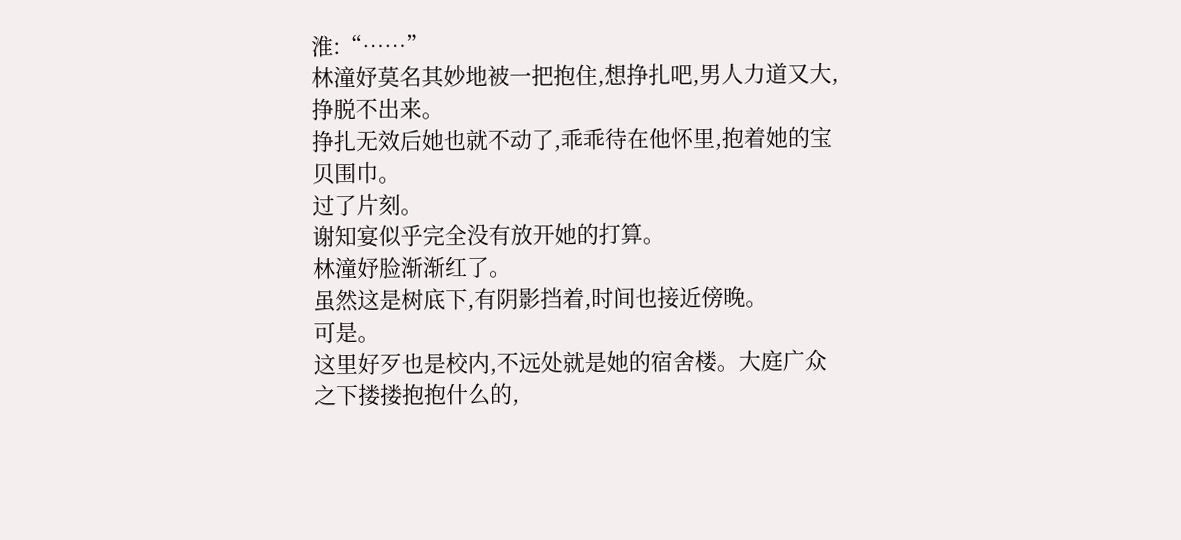淮:“……”
林潼妤莫名其妙地被一把抱住,想挣扎吧,男人力道又大,挣脱不出来。
挣扎无效后她也就不动了,乖乖待在他怀里,抱着她的宝贝围巾。
过了片刻。
谢知宴似乎完全没有放开她的打算。
林潼妤脸渐渐红了。
虽然这是树底下,有阴影挡着,时间也接近傍晚。
可是。
这里好歹也是校内,不远处就是她的宿舍楼。大庭广众之下搂搂抱抱什么的,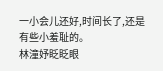一小会儿还好,时间长了,还是有些小羞耻的。
林潼妤眨眨眼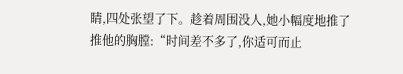睛,四处张望了下。趁着周围没人,她小幅度地推了推他的胸膛:“时间差不多了,你适可而止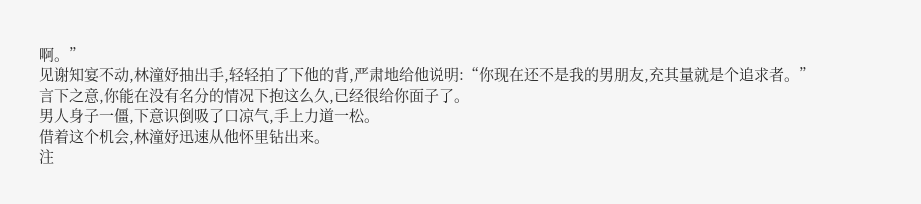啊。”
见谢知宴不动,林潼妤抽出手,轻轻拍了下他的背,严肃地给他说明:“你现在还不是我的男朋友,充其量就是个追求者。”
言下之意,你能在没有名分的情况下抱这么久,已经很给你面子了。
男人身子一僵,下意识倒吸了口凉气,手上力道一松。
借着这个机会,林潼妤迅速从他怀里钻出来。
注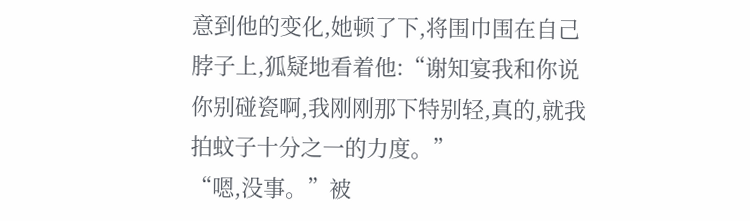意到他的变化,她顿了下,将围巾围在自己脖子上,狐疑地看着他:“谢知宴我和你说你别碰瓷啊,我刚刚那下特别轻,真的,就我拍蚊子十分之一的力度。”
“嗯,没事。”被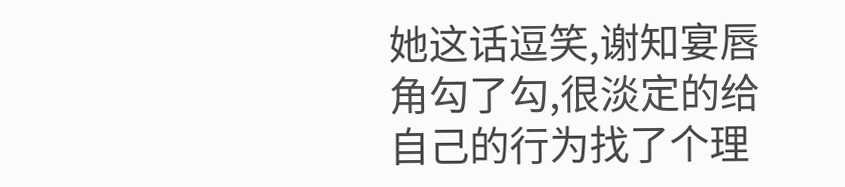她这话逗笑,谢知宴唇角勾了勾,很淡定的给自己的行为找了个理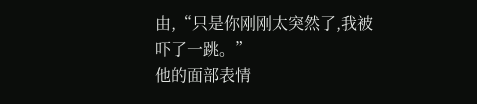由,“只是你刚刚太突然了,我被吓了一跳。”
他的面部表情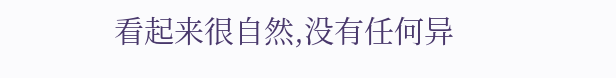看起来很自然,没有任何异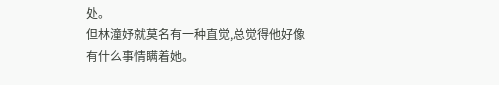处。
但林潼妤就莫名有一种直觉,总觉得他好像有什么事情瞒着她。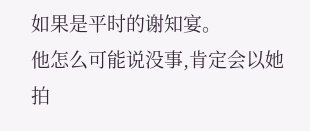如果是平时的谢知宴。
他怎么可能说没事,肯定会以她拍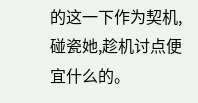的这一下作为契机,碰瓷她,趁机讨点便宜什么的。